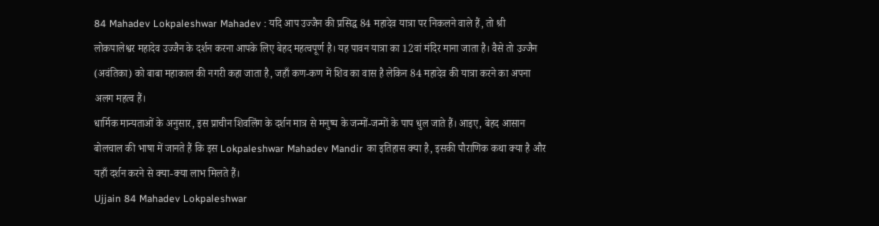84 Mahadev Lokpaleshwar Mahadev : यदि आप उज्जैन की प्रसिद्ध 84 महादेव यात्रा पर निकलने वाले हैं, तो श्री लोकपालेश्वर महादेव उज्जैन के दर्शन करना आपके लिए बेहद महत्वपूर्ण है। यह पावन यात्रा का 12वां मंदिर माना जाता है। वैसे तो उज्जैन (अवंतिका) को बाबा महाकाल की नगरी कहा जाता है, जहाँ कण-कण में शिव का वास है लेकिन 84 महादेव की यात्रा करने का अपना अलग महत्व हैं।
धार्मिक मान्यताओं के अनुसार, इस प्राचीन शिवलिंग के दर्शन मात्र से मनुष्य के जन्मों-जन्मों के पाप धुल जाते हैं। आइए, बेहद आसान बोलचाल की भाषा में जानते हैं कि इस Lokpaleshwar Mahadev Mandir का इतिहास क्या है, इसकी पौराणिक कथा क्या है और यहाँ दर्शन करने से क्या-क्या लाभ मिलते हैं।
Ujjain 84 Mahadev Lokpaleshwar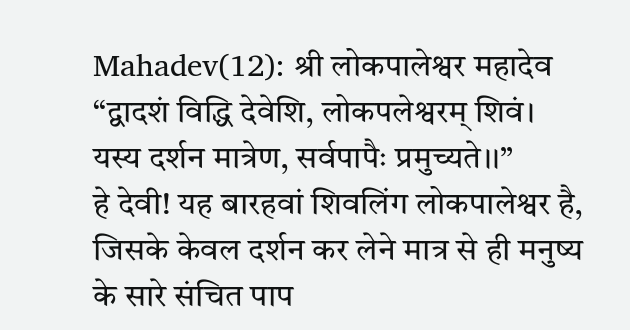Mahadev(12): श्री लोकपालेश्वर महादेव
“द्वादशं विद्धि देवेशि, लोकपलेश्वरम् शिवं।
यस्य दर्शन मात्रेण, सर्वपापैः प्रमुच्यते।।”
हे देवी! यह बारहवां शिवलिंग लोकपालेश्वर है, जिसके केवल दर्शन कर लेने मात्र से ही मनुष्य के सारे संचित पाप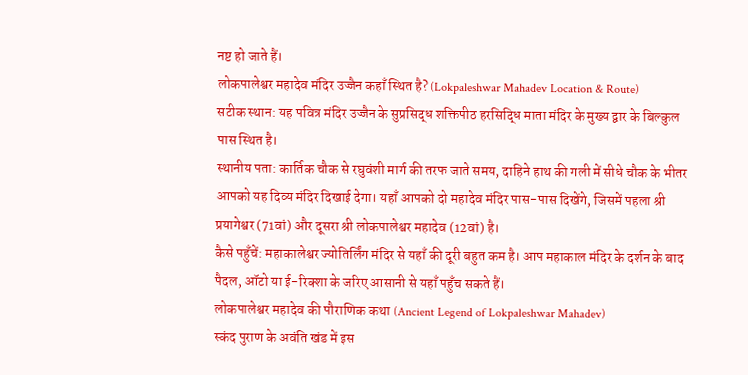नष्ट हो जाते हैं।
लोकपालेश्वर महादेव मंदिर उज्जैन कहाँ स्थित है? (Lokpaleshwar Mahadev Location & Route)
सटीक स्थान: यह पवित्र मंदिर उज्जैन के सुप्रसिद्ध शक्तिपीठ हरसिद्धि माता मंदिर के मुख्य द्वार के बिल्कुल पास स्थित है।
स्थानीय पता: कार्तिक चौक से रघुवंशी मार्ग की तरफ जाते समय, दाहिने हाथ की गली में सीधे चौक के भीतर आपको यह दिव्य मंदिर दिखाई देगा। यहाँ आपको दो महादेव मंदिर पास-पास दिखेंगे, जिसमें पहला श्री प्रयागेश्वर (71वां) और दूसरा श्री लोकपालेश्वर महादेव (12वां) है।
कैसे पहुँचें: महाकालेश्वर ज्योतिर्लिंग मंदिर से यहाँ की दूरी बहुत कम है। आप महाकाल मंदिर के दर्शन के बाद पैदल, ऑटो या ई-रिक्शा के जरिए आसानी से यहाँ पहुँच सकते हैं।
लोकपालेश्वर महादेव की पौराणिक कथा (Ancient Legend of Lokpaleshwar Mahadev)
स्कंद पुराण के अवंति खंड में इस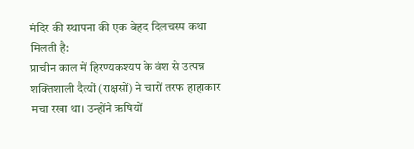मंदिर की स्थापना की एक बेहद दिलचस्प कथा मिलती है:
प्राचीन काल में हिरण्यकश्यप के वंश से उत्पन्न शक्तिशाली दैत्यों (राक्षसों) ने चारों तरफ हाहाकार मचा रखा था। उन्होंने ऋषियों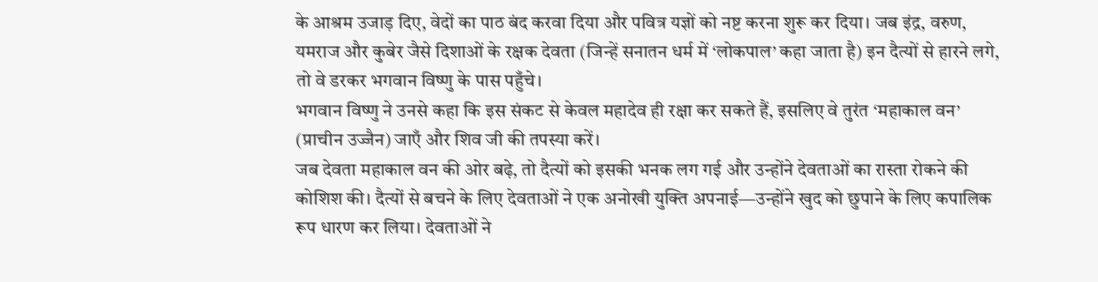के आश्रम उजाड़ दिए, वेदों का पाठ बंद करवा दिया और पवित्र यज्ञों को नष्ट करना शुरू कर दिया। जब इंद्र, वरुण, यमराज और कुबेर जैसे दिशाओं के रक्षक देवता (जिन्हें सनातन धर्म में ‘लोकपाल’ कहा जाता है) इन दैत्यों से हारने लगे, तो वे डरकर भगवान विष्णु के पास पहुँचे।
भगवान विष्णु ने उनसे कहा कि इस संकट से केवल महादेव ही रक्षा कर सकते हैं, इसलिए वे तुरंत ‘महाकाल वन’ (प्राचीन उज्जैन) जाएँ और शिव जी की तपस्या करें।
जब देवता महाकाल वन की ओर बढ़े, तो दैत्यों को इसकी भनक लग गई और उन्होंने देवताओं का रास्ता रोकने की कोशिश की। दैत्यों से बचने के लिए देवताओं ने एक अनोखी युक्ति अपनाई—उन्होंने खुद को छुपाने के लिए कपालिक रूप धारण कर लिया। देवताओं ने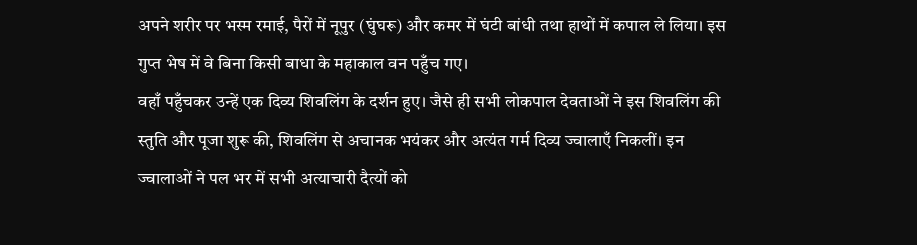अपने शरीर पर भस्म रमाई, पैरों में नूपुर (घुंघरू) और कमर में घंटी बांधी तथा हाथों में कपाल ले लिया। इस गुप्त भेष में वे बिना किसी बाधा के महाकाल वन पहुँच गए।
वहाँ पहुँचकर उन्हें एक दिव्य शिवलिंग के दर्शन हुए। जैसे ही सभी लोकपाल देवताओं ने इस शिवलिंग की स्तुति और पूजा शुरू की, शिवलिंग से अचानक भयंकर और अत्यंत गर्म दिव्य ज्वालाएँ निकलीं। इन ज्वालाओं ने पल भर में सभी अत्याचारी दैत्यों को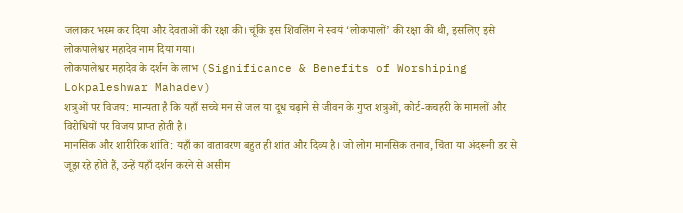जलाकर भस्म कर दिया और देवताओं की रक्षा की। चूंकि इस शिवलिंग ने स्वयं ‘लोकपालों’ की रक्षा की थी, इसलिए इसे लोकपालेश्वर महादेव नाम दिया गया।
लोकपालेश्वर महादेव के दर्शन के लाभ (Significance & Benefits of Worshiping Lokpaleshwar Mahadev)
शत्रुओं पर विजय: मान्यता है कि यहाँ सच्चे मन से जल या दूध चढ़ाने से जीवन के गुप्त शत्रुओं, कोर्ट-कचहरी के मामलों और विरोधियों पर विजय प्राप्त होती है।
मानसिक और शारीरिक शांति: यहाँ का वातावरण बहुत ही शांत और दिव्य है। जो लोग मानसिक तनाव, चिंता या अंदरूनी डर से जूझ रहे होते हैं, उन्हें यहाँ दर्शन करने से असीम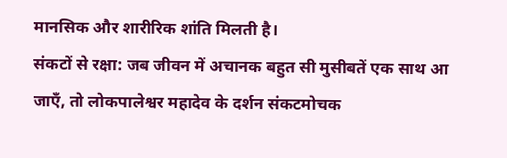मानसिक और शारीरिक शांति मिलती है।
संकटों से रक्षा: जब जीवन में अचानक बहुत सी मुसीबतें एक साथ आ जाएँ, तो लोकपालेश्वर महादेव के दर्शन संकटमोचक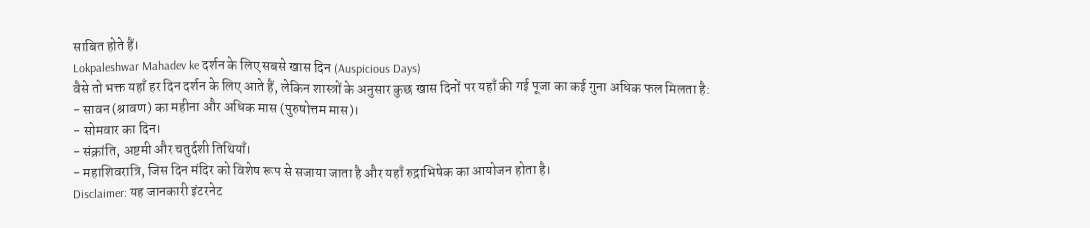साबित होते हैं।
Lokpaleshwar Mahadev ke दर्शन के लिए सबसे खास दिन (Auspicious Days)
वैसे तो भक्त यहाँ हर दिन दर्शन के लिए आते हैं, लेकिन शास्त्रों के अनुसार कुछ खास दिनों पर यहाँ की गई पूजा का कई गुना अधिक फल मिलता है:
- सावन (श्रावण) का महीना और अधिक मास (पुरुषोत्तम मास)।
- सोमवार का दिन।
- संक्रांति, अष्टमी और चतुर्दशी तिथियाँ।
- महाशिवरात्रि, जिस दिन मंदिर को विशेष रूप से सजाया जाता है और यहाँ रुद्राभिषेक का आयोजन होता है।
Disclaimer: यह जानकारी इंटरनेट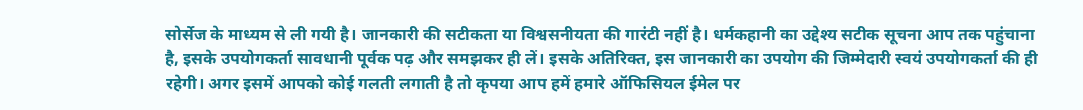सोर्सेज के माध्यम से ली गयी है। जानकारी की सटीकता या विश्वसनीयता की गारंटी नहीं है। धर्मकहानी का उद्देश्य सटीक सूचना आप तक पहुंचाना है, इसके उपयोगकर्ता सावधानी पूर्वक पढ़ और समझकर ही लें। इसके अतिरिक्त, इस जानकारी का उपयोग की जिम्मेदारी स्वयं उपयोगकर्ता की ही रहेगी। अगर इसमें आपको कोई गलती लगाती है तो कृपया आप हमें हमारे ऑफिसियल ईमेल पर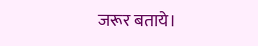जरूर बताये।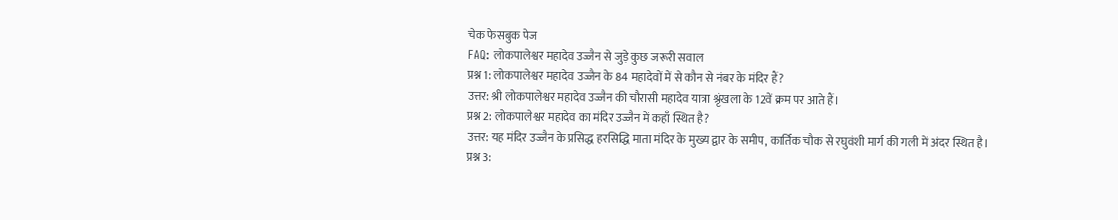चेक फेसबुक पेज
FAQ: लोकपालेश्वर महादेव उज्जैन से जुड़े कुछ जरूरी सवाल
प्रश्न 1: लोकपालेश्वर महादेव उज्जैन के 84 महादेवों में से कौन से नंबर के मंदिर हैं?
उत्तर: श्री लोकपालेश्वर महादेव उज्जैन की चौरासी महादेव यात्रा श्रृंखला के 12वें क्रम पर आते हैं।
प्रश्न 2: लोकपालेश्वर महादेव का मंदिर उज्जैन में कहाँ स्थित है?
उत्तर: यह मंदिर उज्जैन के प्रसिद्ध हरसिद्धि माता मंदिर के मुख्य द्वार के समीप, कार्तिक चौक से रघुवंशी मार्ग की गली में अंदर स्थित है।
प्रश्न 3: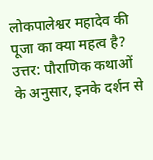लोकपालेश्वर महादेव की पूजा का क्या महत्व है?
उत्तर: पौराणिक कथाओं के अनुसार, इनके दर्शन से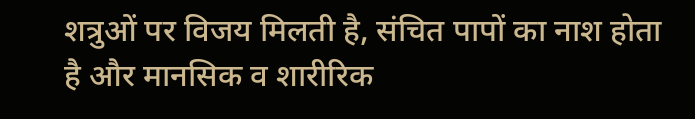शत्रुओं पर विजय मिलती है, संचित पापों का नाश होता है और मानसिक व शारीरिक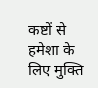कष्टों से हमेशा के लिए मुक्ति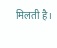मिलती है।